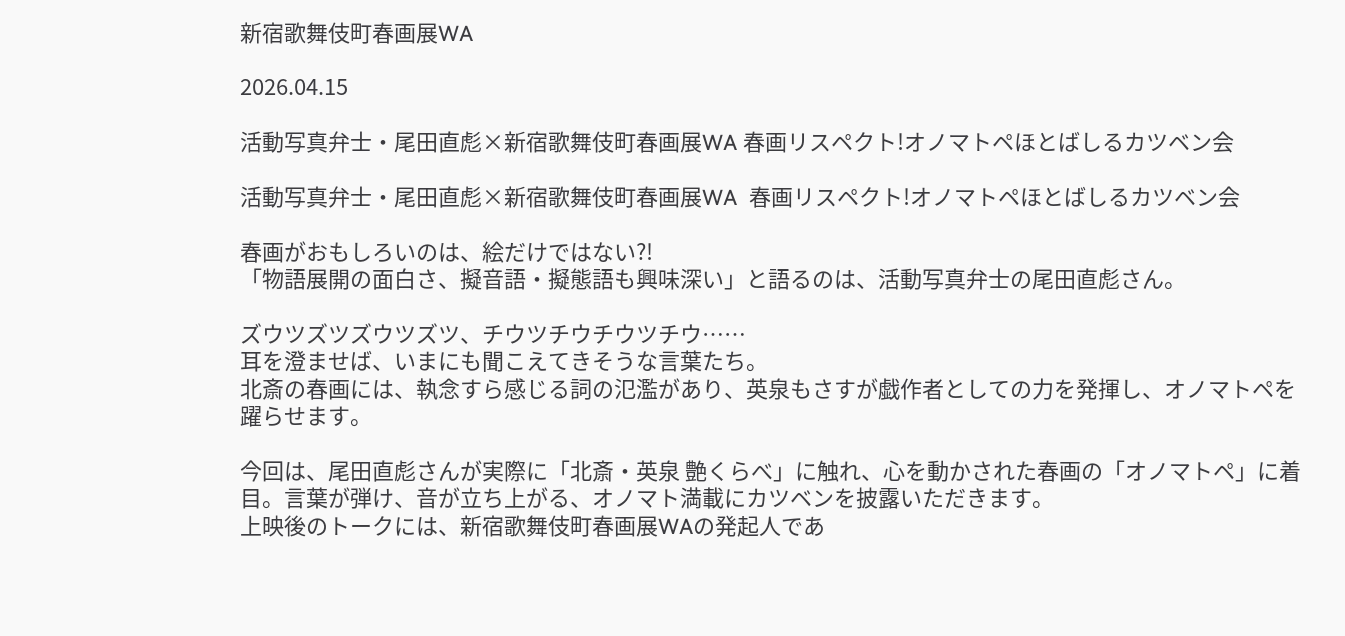新宿歌舞伎町春画展WA

2026.04.15

活動写真弁士・尾田直彪×新宿歌舞伎町春画展WA 春画リスペクト!オノマトペほとばしるカツベン会

活動写真弁士・尾田直彪×新宿歌舞伎町春画展WA  春画リスペクト!オノマトペほとばしるカツベン会

春画がおもしろいのは、絵だけではない?!
「物語展開の面白さ、擬音語・擬態語も興味深い」と語るのは、活動写真弁士の尾田直彪さん。

ズウツズツズウツズツ、チウツチウチウツチウ……
耳を澄ませば、いまにも聞こえてきそうな言葉たち。
北斎の春画には、執念すら感じる詞の氾濫があり、英泉もさすが戯作者としての力を発揮し、オノマトペを躍らせます。

今回は、尾田直彪さんが実際に「北斎・英泉 艶くらべ」に触れ、心を動かされた春画の「オノマトペ」に着目。言葉が弾け、音が立ち上がる、オノマト満載にカツベンを披露いただきます。
上映後のトークには、新宿歌舞伎町春画展WAの発起人であ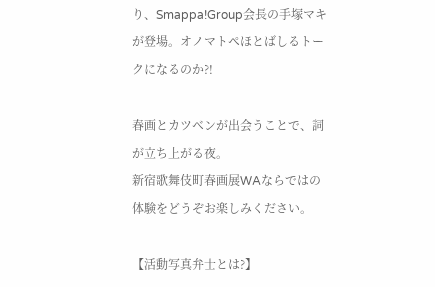り、Smappa!Group会長の手塚マキが登場。オノマトペほとばしるトークになるのか?!

春画とカツベンが出会うことで、詞が立ち上がる夜。
新宿歌舞伎町春画展WAならではの体験をどうぞお楽しみください。

【活動写真弁士とは?】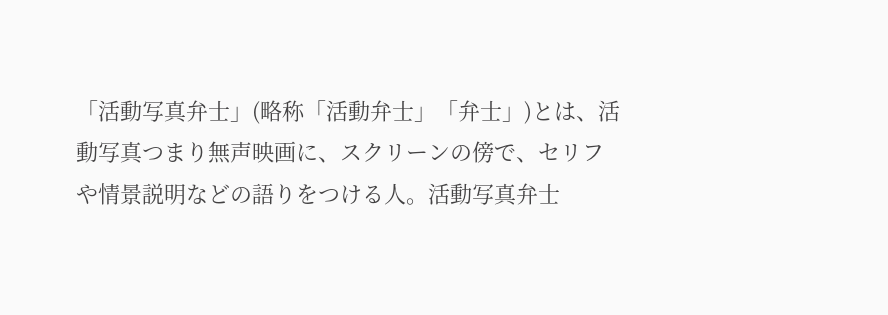「活動写真弁士」(略称「活動弁士」「弁士」)とは、活動写真つまり無声映画に、スクリーンの傍で、セリフや情景説明などの語りをつける人。活動写真弁士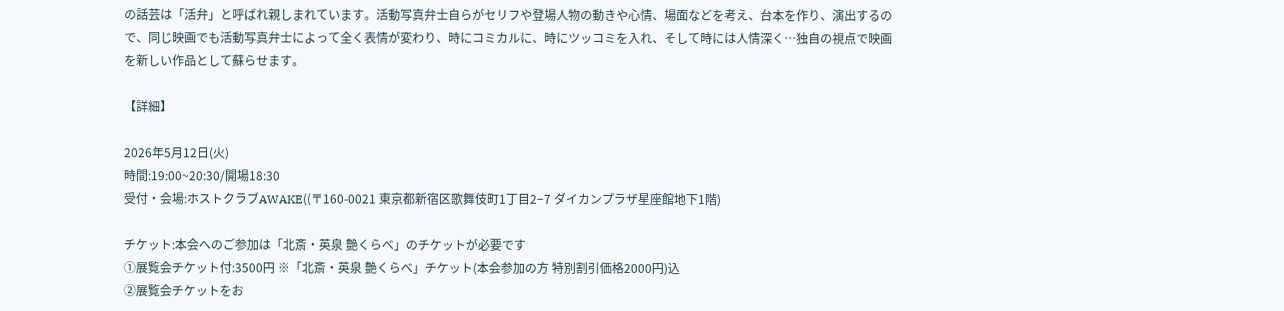の話芸は「活弁」と呼ばれ親しまれています。活動写真弁士自らがセリフや登場人物の動きや心情、場面などを考え、台本を作り、演出するので、同じ映画でも活動写真弁士によって全く表情が変わり、時にコミカルに、時にツッコミを入れ、そして時には人情深く…独自の視点で映画を新しい作品として蘇らせます。

【詳細】

2026年5月12日(火)
時間:19:00~20:30/開場18:30
受付・会場:ホストクラブAWAKE((〒160-0021 東京都新宿区歌舞伎町1丁目2−7 ダイカンプラザ星座館地下1階)

チケット:本会へのご参加は「北斎・英泉 艶くらべ」のチケットが必要です
①展覧会チケット付:3500円 ※「北斎・英泉 艶くらべ」チケット(本会参加の方 特別割引価格2000円)込
②展覧会チケットをお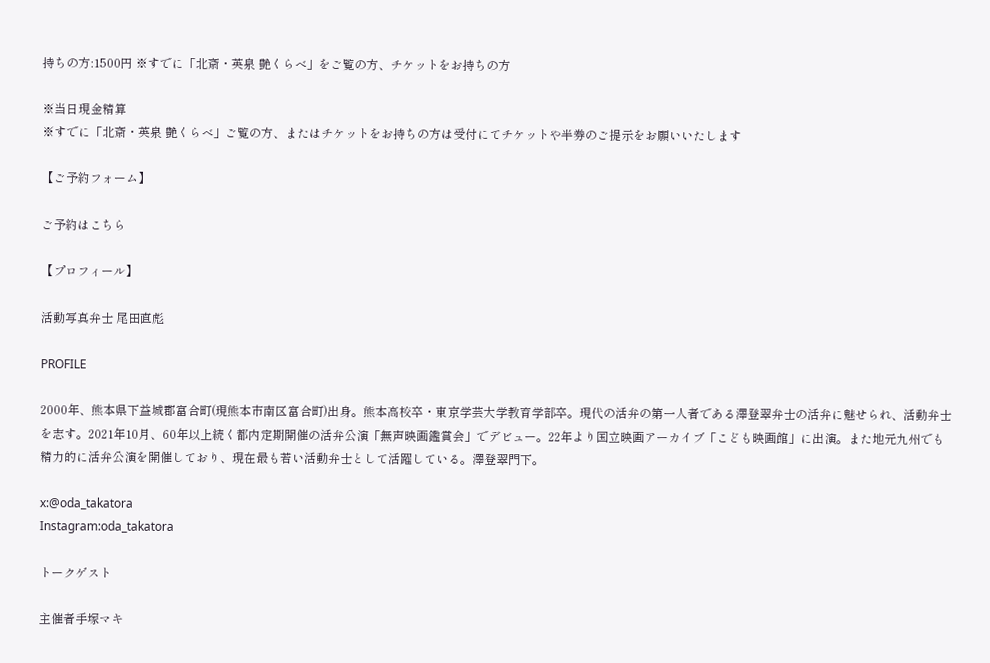持ちの方:1500円 ※すでに「北斎・英泉 艶くらべ」をご覧の方、チケットをお持ちの方

※当日現金精算
※すでに「北斎・英泉 艶くらべ」ご覧の方、またはチケットをお持ちの方は受付にてチケットや半券のご提示をお願いいたします

【ご予約フォーム】

ご予約はこちら

【プロフィール】

活動写真弁士 尾田直彪

PROFILE

2000年、熊本県下益城郡富合町(現熊本市南区富合町)出身。熊本高校卒・東京学芸大学教育学部卒。現代の活弁の第一人者である澤登翠弁士の活弁に魅せられ、活動弁士を志す。2021年10月、60年以上続く都内定期開催の活弁公演「無声映画鑑賞会」でデビュー。22年より国立映画アーカイブ「こども映画館」に出演。また地元九州でも精力的に活弁公演を開催しており、現在最も若い活動弁士として活躍している。澤登翠門下。

x:@oda_takatora
Instagram:oda_takatora

トークゲスト

主催者手塚マキ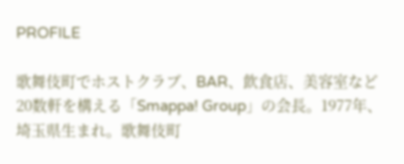PROFILE

歌舞伎町でホストクラブ、BAR、飲食店、美容室など20数軒を構える「Smappa! Group」の会長。1977年、埼玉県生まれ。歌舞伎町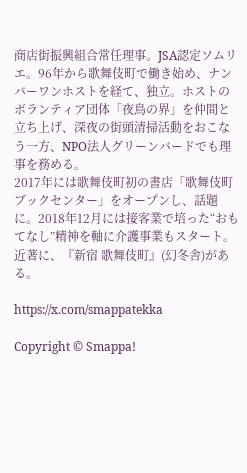商店街振興組合常任理事。JSA認定ソムリエ。96年から歌舞伎町で働き始め、ナンバーワンホストを経て、独立。ホストのボランティア団体「夜鳥の界」を仲間と立ち上げ、深夜の街頭清掃活動をおこなう一方、NPO法人グリーンバードでも理事を務める。
2017年には歌舞伎町初の書店「歌舞伎町ブックセンター」をオープンし、話題に。2018年12月には接客業で培った“おもてなし”精神を軸に介護事業もスタート。近著に、『新宿 歌舞伎町』(幻冬舎)がある。

https://x.com/smappatekka

Copyright © Smappa!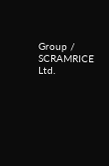Group / SCRAMRICE Ltd.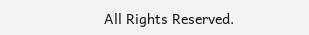All Rights Reserved.